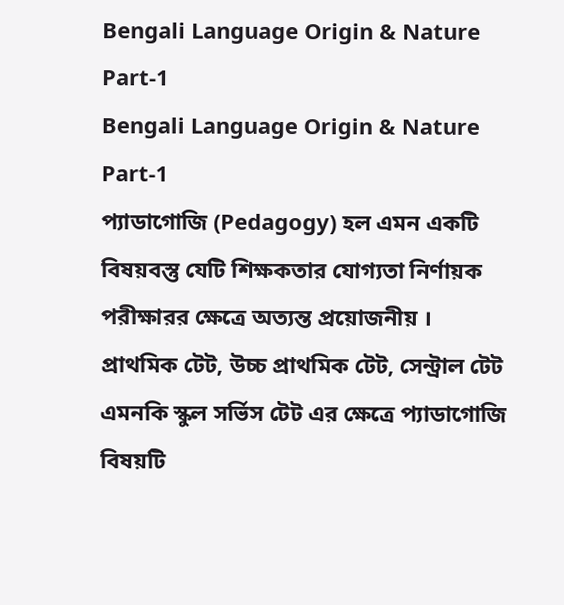Bengali Language Origin & Nature Part-1
Bengali Language Origin & Nature Part-1
প্যাডাগোজি (Pedagogy) হল এমন একটি বিষয়বস্তু যেটি শিক্ষকতার যোগ্যতা নির্ণায়ক পরীক্ষারর ক্ষেত্রে অত্যন্ত প্রয়োজনীয় । প্রাথমিক টেট, উচ্চ প্রাথমিক টেট, সেন্ট্রাল টেট এমনকি স্কুল সর্ভিস টেট এর ক্ষেত্রে প্যাডাগোজি বিষয়টি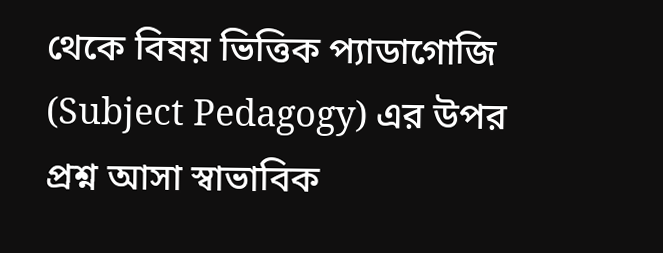থেকে বিষয় ভিত্তিক প্যাডাগোজি (Subject Pedagogy) এর উপর প্রশ্ন আসা স্বাভাবিক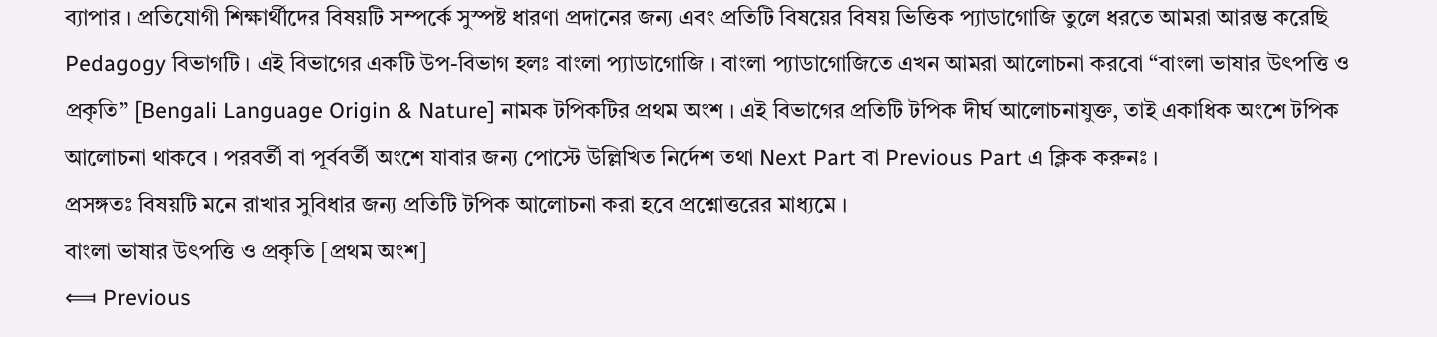ব্যাপার । প্রতিযোগী শিক্ষার্থীদের বিষয়টি সম্পর্কে সুস্পষ্ট ধারণা প্রদানের জন্য এবং প্রতিটি বিষয়ের বিষয় ভিত্তিক প্যাডাগোজি তুলে ধরতে আমরা আরম্ভ করেছি Pedagogy বিভাগটি । এই বিভাগের একটি উপ-বিভাগ হলঃ বাংলা প্যাডাগোজি । বাংলা প্যাডাগোজিতে এখন আমরা আলোচনা করবো “বাংলা ভাষার উৎপত্তি ও প্রকৃতি” [Bengali Language Origin & Nature] নামক টপিকটির প্রথম অংশ । এই বিভাগের প্রতিটি টপিক দীর্ঘ আলোচনাযুক্ত, তাই একাধিক অংশে টপিক আলোচনা থাকবে । পরবর্তী বা পূর্ববর্তী অংশে যাবার জন্য পোস্টে উল্লিখিত নির্দেশ তথা Next Part বা Previous Part এ ক্লিক করুনঃ ।
প্রসঙ্গতঃ বিষয়টি মনে রাখার সুবিধার জন্য প্রতিটি টপিক আলোচনা করা হবে প্রশ্নোত্তরের মাধ্যমে ।
বাংলা ভাষার উৎপত্তি ও প্রকৃতি [প্রথম অংশ]
⟽ Previous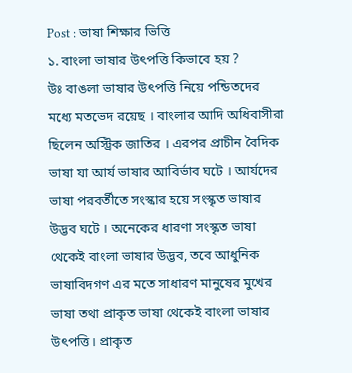Post : ভাষা শিক্ষার ভিত্তি
১. বাংলা ভাষার উৎপত্তি কিভাবে হয় ?
উঃ বাঙলা ভাষার উৎপত্তি নিয়ে পন্ডিতদের মধ্যে মতভেদ রয়েছ । বাংলার আদি অধিবাসীরা ছিলেন অস্ট্রিক জাতির । এরপর প্রাচীন বৈদিক ভাষা যা আর্য ভাষার আবির্ভাব ঘটে । আর্যদের ভাষা পরবর্তীতে সংস্কার হয়ে সংস্কৃত ভাষার উদ্ভব ঘটে । অনেকের ধারণা সংস্কৃত ভাষা থেকেই বাংলা ভাষার উদ্ভব, তবে আধুনিক ভাষাবিদগণ এর মতে সাধারণ মানুষের মুখের ভাষা তথা প্রাকৃত ভাষা থেকেই বাংলা ভাষার উৎপত্তি। প্রাকৃত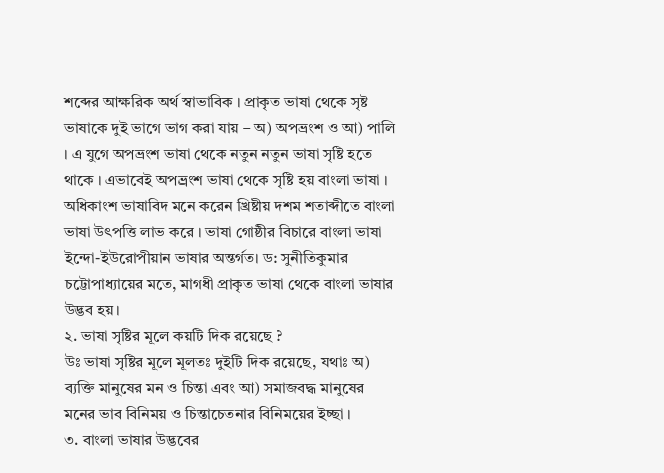শব্দের আক্ষরিক অর্থ স্বাভাবিক । প্রাকৃত ভাষা থেকে সৃষ্ট ভাষাকে দুই ভাগে ভাগ করা যায় – অ) অপভ্রংশ ও আ) পালি । এ যুগে অপভ্রংশ ভাষা থেকে নতুন নতুন ভাষা সৃষ্টি হতে থাকে । এভাবেই অপভ্র্রংশ ভাষা থেকে সৃষ্টি হয় বাংলা ভাষা । অধিকাংশ ভাষাবিদ মনে করেন খ্রিষ্টীয় দশম শতাব্দীতে বাংলা ভাষা উৎপত্তি লাভ করে । ভাষা গোষ্ঠীর বিচারে বাংলা ভাষা ইন্দো-ইউরোপীয়ান ভাষার অন্তর্গত। ড: সুনীতিকুমার চট্টোপাধ্যায়ের মতে, মাগধী প্রাকৃত ভাষা থেকে বাংলা ভাষার উদ্ভব হয়।
২. ভাষা সৃষ্টির মূলে কয়টি দিক রয়েছে ?
উঃ ভাষা সৃষ্টির মূলে মূলতঃ দুইটি দিক রয়েছে, যথাঃ অ) ব্যক্তি মানুষের মন ও চিন্তা এবং আ) সমাজবদ্ধ মানুষের মনের ভাব বিনিময় ও চিন্তাচেতনার বিনিময়ের ইচ্ছা ।
৩. বাংলা ভাষার উদ্ভবের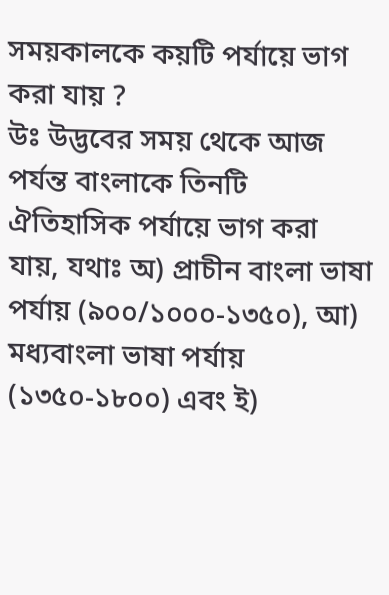সময়কালকে কয়টি পর্যায়ে ভাগ করা যায় ?
উঃ উদ্ভবের সময় থেকে আজ পর্যন্ত বাংলাকে তিনটি ঐতিহাসিক পর্যায়ে ভাগ করা যায়, যথাঃ অ) প্রাচীন বাংলা ভাষা পর্যায় (৯০০/১০০০-১৩৫০), আ) মধ্যবাংলা ভাষা পর্যায় (১৩৫০-১৮০০) এবং ই)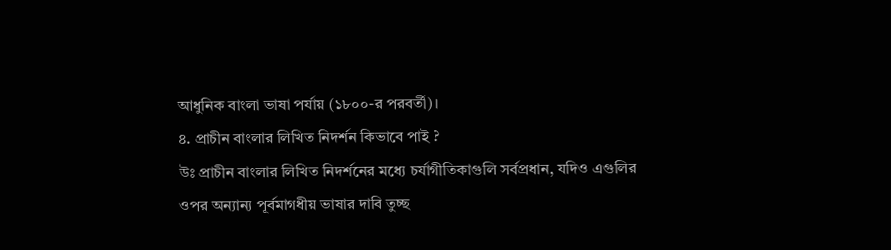আধুনিক বাংলা ভাষা পর্যায় (১৮০০-র পরবর্তী)।
৪. প্রাচীন বাংলার লিখিত নিদর্শন কিভাবে পাই ?
উঃ প্রাচীন বাংলার লিখিত নিদর্শনের মধ্যে চর্যাগীতিকাগুলি সর্বপ্রধান, যদিও এগুলির ওপর অন্যান্য পূর্বমাগধীয় ভাষার দাবি তুচ্ছ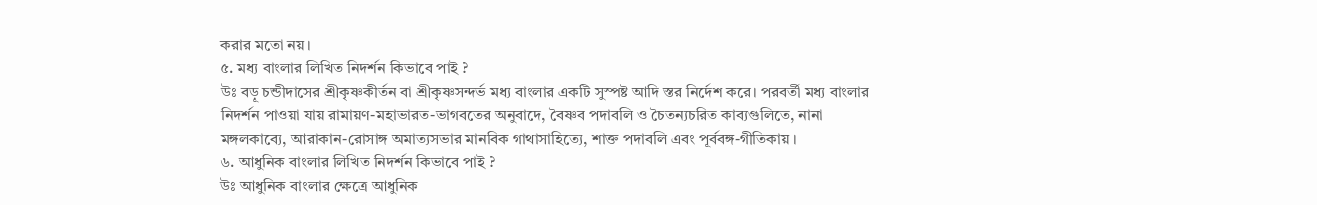করার মতো নয়।
৫. মধ্য বাংলার লিখিত নিদর্শন কিভাবে পাই ?
উঃ বড়ূ চন্ডীদাসের শ্রীকৃষ্ণকীর্তন বা শ্রীকৃষ্ণসন্দর্ভ মধ্য বাংলার একটি সুস্পষ্ট আদি স্তর নির্দেশ করে। পরবর্তী মধ্য বাংলার নিদর্শন পাওয়া যায় রামায়ণ-মহাভারত-ভাগবতের অনুবাদে, বৈষ্ণব পদাবলি ও চৈতন্যচরিত কাব্যগুলিতে, নানা মঙ্গলকাব্যে, আরাকান-রোসাঙ্গ অমাত্যসভার মানবিক গাথাসাহিত্যে, শাক্ত পদাবলি এবং পূর্ববঙ্গ-গীতিকায় ।
৬. আধুনিক বাংলার লিখিত নিদর্শন কিভাবে পাই ?
উঃ আধুনিক বাংলার ক্ষেত্রে আধুনিক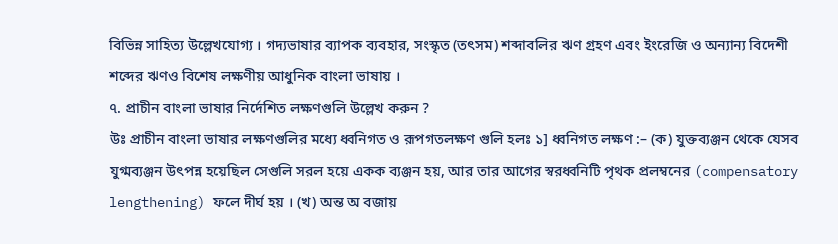বিভিন্ন সাহিত্য উল্লেখযোগ্য । গদ্যভাষার ব্যাপক ব্যবহার, সংস্কৃত (তৎসম) শব্দাবলির ঋণ গ্রহণ এবং ইংরেজি ও অন্যান্য বিদেশী শব্দের ঋণও বিশেষ লক্ষণীয় আধুনিক বাংলা ভাষায় ।
৭. প্রাচীন বাংলা ভাষার নির্দেশিত লক্ষণগুলি উল্লেখ করুন ?
উঃ প্রাচীন বাংলা ভাষার লক্ষণগুলির মধ্যে ধ্বনিগত ও রূপগতলক্ষণ গুলি হলঃ ১] ধ্বনিগত লক্ষণ :– (ক) যুক্তব্যঞ্জন থেকে যেসব যুগ্মব্যঞ্জন উৎপন্ন হয়েছিল সেগুলি সরল হয়ে একক ব্যঞ্জন হয়, আর তার আগের স্বরধ্বনিটি পৃথক প্রলম্বনের (compensatory lengthening) ফলে দীর্ঘ হয় । (খ) অন্ত অ বজায়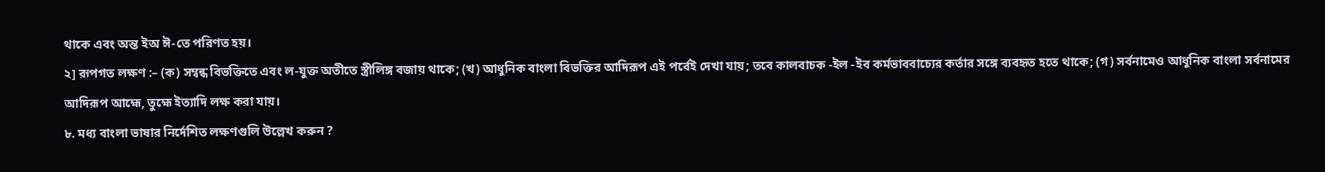থাকে এবং অন্ত ইঅ ঈ-তে পরিণত হয়।
২] রূপগত লক্ষণ :– (ক) সম্বন্ধ বিভক্তিতে এবং ল-যুক্ত অতীতে স্ত্রীলিঙ্গ বজায় থাকে; (খ) আধুনিক বাংলা বিভক্তির আদিরূপ এই পর্বেই দেখা যায়; তবে কালবাচক -ইল -ইব কর্মভাববাচ্যের কর্তার সঙ্গে ব্যবহৃত হতে থাকে; (গ) সর্বনামেও আধুনিক বাংলা সর্বনামের আদিরূপ আহ্মে, তুহ্মে ইত্যাদি লক্ষ করা যায়।
৮. মধ্য বাংলা ভাষার নির্দেশিত লক্ষণগুলি উল্লেখ করুন ?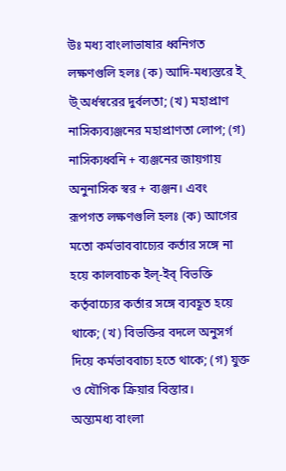উঃ মধ্য বাংলাভাষার ধ্বনিগত লক্ষণগুলি হলঃ (ক) আদি-মধ্যস্তরে ই্ উ্ অর্ধস্বরের দুর্বলতা; (খ) মহাপ্রাণ নাসিক্যব্যঞ্জনের মহাপ্রাণতা লোপ; (গ) নাসিক্যধ্বনি + ব্যঞ্জনের জায়গায় অনুনাসিক স্বর + ব্যঞ্জন। এবং
রূপগত লক্ষণগুলি হলঃ (ক) আগের মতো কর্মভাববাচ্যের কর্তার সঙ্গে না হয়ে কালবাচক ইল্-ইব্ বিভক্তি কর্তৃবাচ্যের কর্তার সঙ্গে ব্যবহূত হয়ে থাকে; (খ) বিভক্তির বদলে অনুসর্গ দিয়ে কর্মভাববাচ্য হতে থাকে; (গ) যুক্ত ও যৌগিক ক্রিয়ার বিস্তার।
অন্ত্যমধ্য বাংলা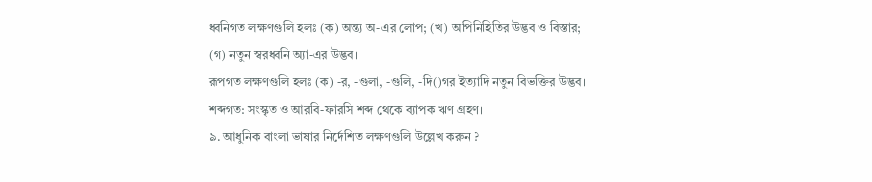ধ্বনিগত লক্ষণগুলি হলঃ (ক) অন্ত্য অ-এর লোপ; (খ) অপিনিহিতির উদ্ভব ও বিস্তার; (গ) নতুন স্বরধ্বনি অ্যা-এর উদ্ভব।
রূপগত লক্ষণগুলি হলঃ (ক) -র, -গুলা, -গুলি, -দি()গর ইত্যাদি নতুন বিভক্তির উদ্ভব। শব্দগত: সংস্কৃত ও আরবি-ফারসি শব্দ থেকে ব্যাপক ঋণ গ্রহণ।
৯. আধুনিক বাংলা ভাষার নির্দেশিত লক্ষণগুলি উল্লেখ করুন ?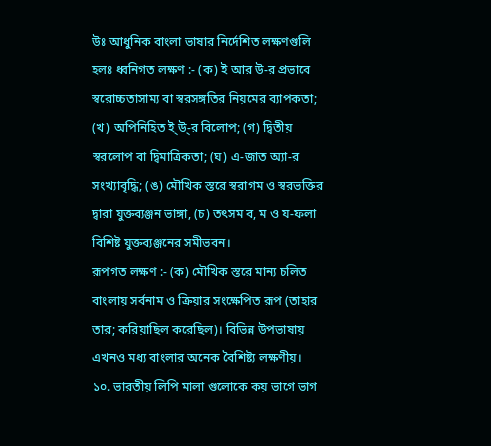উঃ আধুনিক বাংলা ভাষার নির্দেশিত লক্ষণগুলি হলঃ ধ্বনিগত লক্ষণ :- (ক) ই আর উ-র প্রভাবে স্বরোচ্চতাসাম্য বা স্বরসঙ্গতির নিয়মের ব্যাপকতা; (খ) অপিনিহিত ই্ উ্-র বিলোপ; (গ) দ্বিতীয় স্বরলোপ বা দ্বিমাত্রিকতা; (ঘ) এ-জাত অ্যা-র সংখ্যাবৃদ্ধি; (ঙ) মৌখিক স্তরে স্বরাগম ও স্বরভক্তির দ্বারা যুক্তব্যঞ্জন ভাঙ্গা, (চ) তৎসম ব, ম ও য-ফলা বিশিষ্ট যুক্তব্যঞ্জনের সমীভবন।
রূপগত লক্ষণ :- (ক) মৌখিক স্তরে মান্য চলিত বাংলায় সর্বনাম ও ক্রিয়ার সংক্ষেপিত রূপ (তাহার তার; করিয়াছিল করেছিল)। বিভিন্ন উপভাষায় এখনও মধ্য বাংলার অনেক বৈশিষ্ট্য লক্ষণীয়।
১০. ভারতীয় লিপি মালা গুলোকে কয় ভাগে ভাগ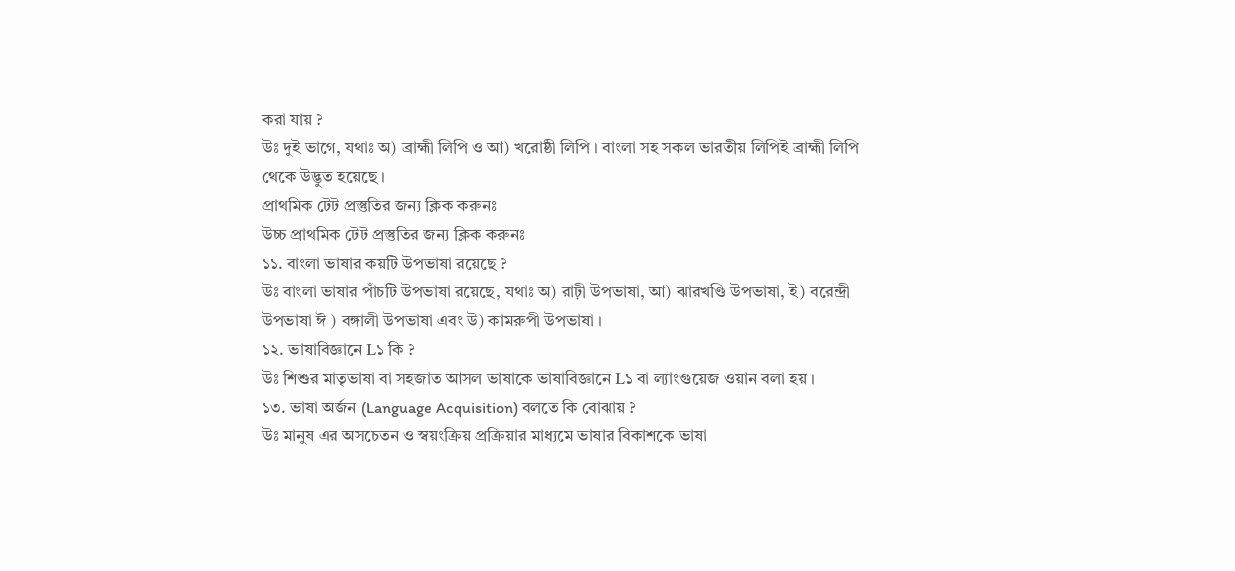করা যায় ?
উঃ দুই ভাগে, যথাঃ অ) ব্রাহ্মী লিপি ও আ) খরোষ্ঠী লিপি । বাংলা সহ সকল ভারতীয় লিপিই ব্রাহ্মী লিপি থেকে উদ্ভুত হয়েছে ।
প্রাথমিক টেট প্রস্তুতির জন্য ক্লিক করুনঃ
উচ্চ প্রাথমিক টেট প্রস্তুতির জন্য ক্লিক করুনঃ
১১. বাংলা ভাষার কয়টি উপভাষা রয়েছে ?
উঃ বাংলা ভাষার পাঁচটি উপভাষা রয়েছে, যথাঃ অ) রাঢ়ী উপভাষা, আ) ঝারখণ্ডি উপভাষা, ই) বরেন্দ্রী উপভাষা ঈ ) বঙ্গালী উপভাষা এবং উ) কামরুপী উপভাষা ।
১২. ভাষাবিজ্ঞানে L১ কি ?
উঃ শিশুর মাতৃভাষা বা সহজাত আসল ভাষাকে ভাষাবিজ্ঞানে L১ বা ল্যাংগুয়েজ ওয়ান বলা হয় ।
১৩. ভাষা অর্জন (Language Acquisition) বলতে কি বোঝায় ?
উঃ মানুষ এর অসচেতন ও স্বয়ংক্রিয় প্রক্রিয়ার মাধ্যমে ভাষার বিকাশকে ভাষা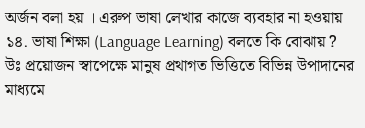অর্জন বলা হয় । এরুপ ভাষা লেখার কাজে ব্যবহার না হওয়ায়
১৪. ভাষা শিক্ষা (Language Learning) বলতে কি বোঝায় ?
উঃ প্রয়োজন স্বাপেক্ষে মানুষ প্রথাগত ভিত্তিতে বিভিন্ন উপাদানের মাধ্যমে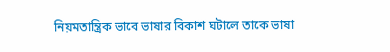নিয়মতান্ত্রিক ভাবে ভাষার বিকাশ ঘটালে তাকে ভাষা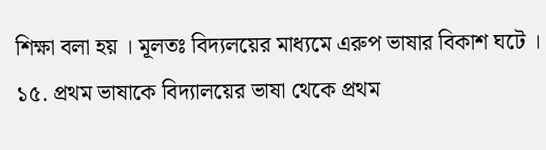শিক্ষা বলা হয় । মূলতঃ বিদ্যলয়ের মাধ্যমে এরুপ ভাষার বিকাশ ঘটে ।
১৫. প্রথম ভাষাকে বিদ্যালয়ের ভাষা থেকে প্রথম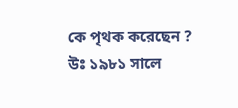কে পৃথক করেছেন ?
উঃ ১৯৮১ সালে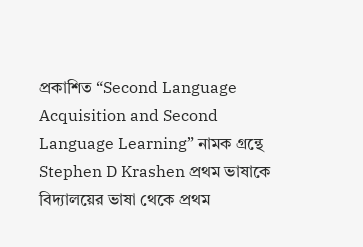প্রকাশিত “Second Language Acquisition and Second Language Learning” নামক গ্রন্থে Stephen D Krashen প্রথম ভাষাকে বিদ্যালয়ের ভাষা থেকে প্রথম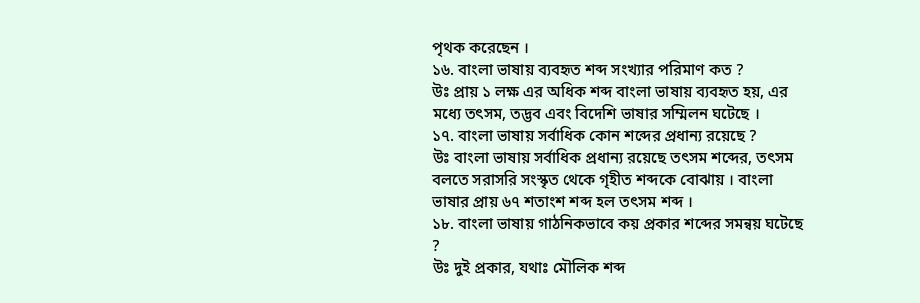পৃথক করেছেন ।
১৬. বাংলা ভাষায় ব্যবহৃত শব্দ সংখ্যার পরিমাণ কত ?
উঃ প্রায় ১ লক্ষ এর অধিক শব্দ বাংলা ভাষায় ব্যবহৃত হয়, এর মধ্যে তৎসম, তদ্ভব এবং বিদেশি ভাষার সম্মিলন ঘটেছে ।
১৭. বাংলা ভাষায় সর্বাধিক কোন শব্দের প্রধান্য রয়েছে ?
উঃ বাংলা ভাষায় সর্বাধিক প্রধান্য রয়েছে তৎসম শব্দের, তৎসম বলতে সরাসরি সংস্কৃত থেকে গৃহীত শব্দকে বোঝায় । বাংলা ভাষার প্রায় ৬৭ শতাংশ শব্দ হল তৎসম শব্দ ।
১৮. বাংলা ভাষায় গাঠনিকভাবে কয় প্রকার শব্দের সমন্বয় ঘটেছে ?
উঃ দুই প্রকার, যথাঃ মৌলিক শব্দ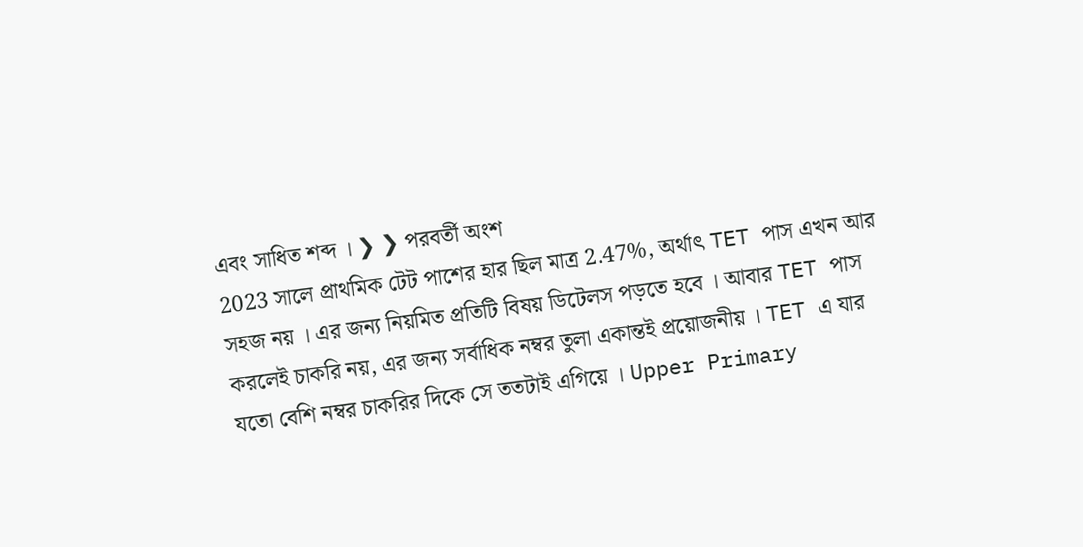এবং সাধিত শব্দ । ❯ ❯ পরবর্তী অংশ
2023 সালে প্রাথমিক টেট পাশের হার ছিল মাত্র 2.47%, অর্থাৎ TET পাস এখন আর সহজ নয় । এর জন্য নিয়মিত প্রতিটি বিষয় ডিটেলস পড়তে হবে । আবার TET পাস করলেই চাকরি নয়, এর জন্য সর্বাধিক নম্বর তুলা একান্তই প্রয়োজনীয় । TET এ যার যতো বেশি নম্বর চাকরির দিকে সে ততটাই এগিয়ে । Upper Primary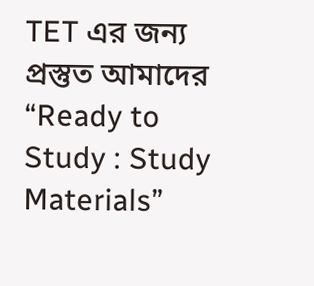TET এর জন্য প্রস্তুত আমাদের “Ready to Study : Study Materials”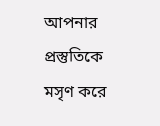আপনার প্রস্তুতিকে মসৃণ করে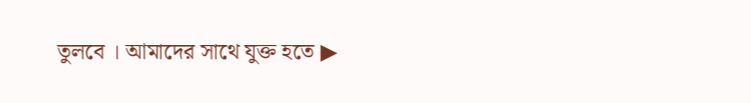তুলবে । আমাদের সাথে যুক্ত হতে ▶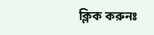ক্লিক করুনঃ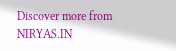Discover more from NIRYAS.IN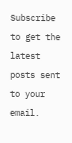Subscribe to get the latest posts sent to your email.